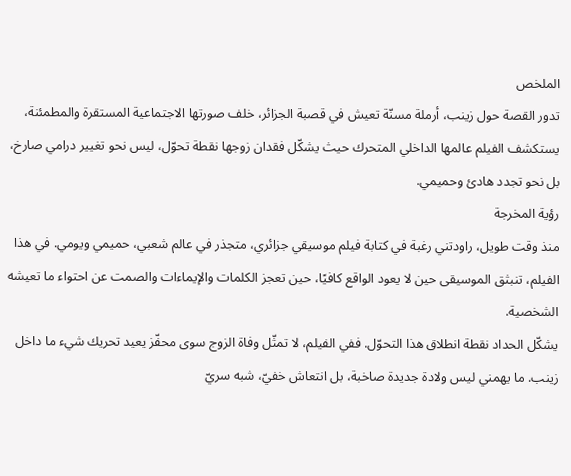الملخص
تدور القصة حول زينب، أرملة مسنّة تعيش في قصبة الجزائر، خلف صورتها الاجتماعية المستقرة والمطمئنة، يستكشف الفيلم عالمها الداخلي المتحرك حيث يشكّل فقدان زوجها نقطة تحوّل، ليس نحو تغيير درامي صارخ، بل نحو تجدد هادئ وحميمي.
رؤية المخرجة
منذ وقت طويل، راودتني رغبة في كتابة فيلم موسيقي جزائري، متجذر في عالم شعبي، حميمي ويومي. في هذا الفيلم، تنبثق الموسيقى حين لا يعود الواقع كافيًا، حين تعجز الكلمات والإيماءات والصمت عن احتواء ما تعيشه الشخصية.
يشكّل الحداد نقطة انطلاق هذا التحوّل. ففي الفيلم، لا تمثّل وفاة الزوج سوى محفّز يعيد تحريك شيء ما داخل زينب. ما يهمني ليس ولادة جديدة صاخبة، بل انتعاش خفيّ، شبه سريّ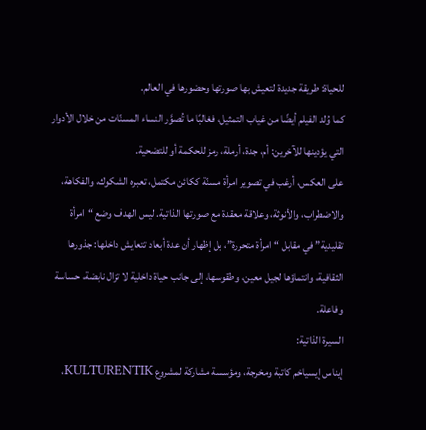للحياة: طريقة جديدة لتعيش بها صورتها وحضورها في العالم.
كما وُلد الفيلم أيضًا من غياب التمثيل، فغالبًا ما تُصوَّر النساء المسنّات من خلال الأدوار التي يؤدينها للآخرين: أم، جدة، أرملة، رمز للحكمة أو للتضحية.
على العكس، أرغب في تصوير امرأة مسنّة ككائن مكتمل، تعبره الشكوك، والفكاهة، والاضطراب، والأنوثة، وعلاقة معقدة مع صورتها الذاتية. ليس الهدف وضع “امرأة تقليدية” في مقابل “امرأة متحررة”، بل إظهار أن عدة أبعاد تتعايش داخلها: جذورها الثقافية، وانتماؤها لجيل معين، وطقوسها، إلى جانب حياة داخلية لا تزال نابضة، حساسة وفاعلة.
السيرة الذاتية:
إيناس إيسياخم كاتبة ومخرجة، ومؤسسة مشاركة لمشروع KULTURENTIK،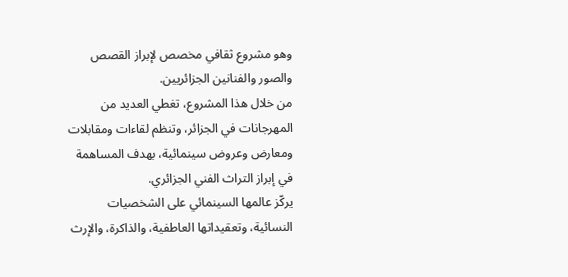وهو مشروع ثقافي مخصص لإبراز القصص والصور والفنانين الجزائريين.
من خلال هذا المشروع، تغطي العديد من المهرجانات في الجزائر، وتنظم لقاءات ومقابلات ومعارض وعروض سينمائية، بهدف المساهمة في إبراز التراث الفني الجزائري.
يركّز عالمها السينمائي على الشخصيات النسائية، وتعقيداتها العاطفية، والذاكرة، والإرث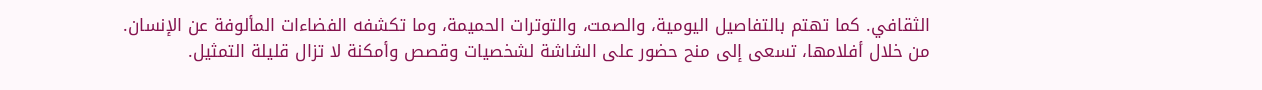الثقافي. كما تهتم بالتفاصيل اليومية، والصمت، والتوترات الحميمة، وما تكشفه الفضاءات المألوفة عن الإنسان.
من خلال أفلامها، تسعى إلى منح حضور على الشاشة لشخصيات وقصص وأمكنة لا تزال قليلة التمثيل.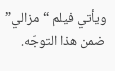ويأتي فيلم “مزالي” ضمن هذا التوجّه.